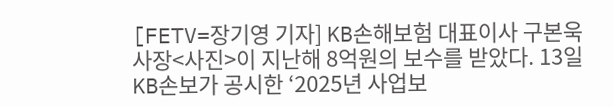[FETV=장기영 기자] KB손해보험 대표이사 구본욱 사장<사진>이 지난해 8억원의 보수를 받았다. 13일 KB손보가 공시한 ‘2025년 사업보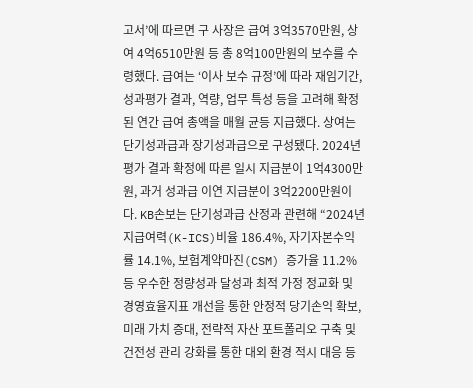고서’에 따르면 구 사장은 급여 3억3570만원, 상여 4억6510만원 등 총 8억100만원의 보수를 수령했다. 급여는 ‘이사 보수 규정’에 따라 재임기간, 성과평가 결과, 역량, 업무 특성 등을 고려해 확정된 연간 급여 총액을 매월 균등 지급했다. 상여는 단기성과급과 장기성과급으로 구성됐다. 2024년 평가 결과 확정에 따른 일시 지급분이 1억4300만원, 과거 성과급 이연 지급분이 3억2200만원이다. KB손보는 단기성과급 산정과 관련해 “2024년 지급여력(K-ICS)비율 186.4%, 자기자본수익률 14.1%, 보험계약마진(CSM) 증가율 11.2% 등 우수한 정량성과 달성과 최적 가정 정교화 및 경영효율지표 개선을 통한 안정적 당기손익 확보, 미래 가치 증대, 전략적 자산 포트폴리오 구축 및 건전성 관리 강화를 통한 대외 환경 적시 대응 등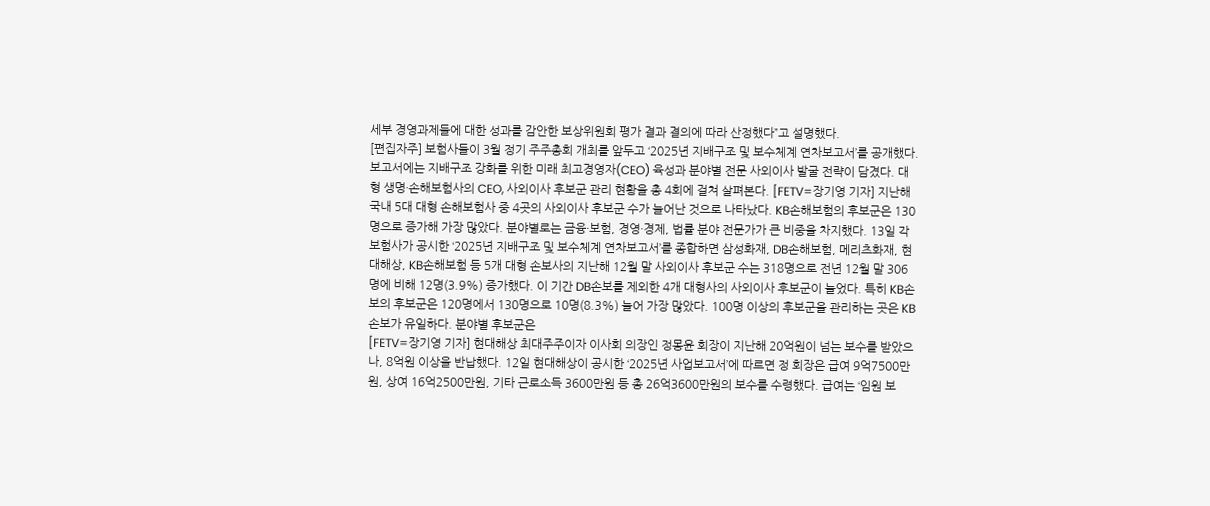세부 경영과제들에 대한 성과를 감안한 보상위원회 평가 결과 결의에 따라 산정했다”고 설명했다.
[편집자주] 보험사들이 3월 정기 주주총회 개최를 앞두고 ‘2025년 지배구조 및 보수체계 연차보고서’를 공개했다. 보고서에는 지배구조 강화를 위한 미래 최고경영자(CEO) 육성과 분야별 전문 사외이사 발굴 전략이 담겼다. 대형 생명·손해보험사의 CEO, 사외이사 후보군 관리 현황을 총 4회에 걸쳐 살펴본다. [FETV=장기영 기자] 지난해 국내 5대 대형 손해보험사 중 4곳의 사외이사 후보군 수가 늘어난 것으로 나타났다. KB손해보험의 후보군은 130명으로 증가해 가장 많았다. 분야별로는 금융·보험, 경영·경제, 법률 분야 전문가가 큰 비중을 차지했다. 13일 각 보험사가 공시한 ‘2025년 지배구조 및 보수체계 연차보고서’를 종합하면 삼성화재, DB손해보험, 메리츠화재, 현대해상, KB손해보험 등 5개 대형 손보사의 지난해 12월 말 사외이사 후보군 수는 318명으로 전년 12월 말 306명에 비해 12명(3.9%) 증가했다. 이 기간 DB손보를 제외한 4개 대형사의 사외이사 후보군이 늘었다. 특히 KB손보의 후보군은 120명에서 130명으로 10명(8.3%) 늘어 가장 많았다. 100명 이상의 후보군을 관리하는 곳은 KB손보가 유일하다. 분야별 후보군은
[FETV=장기영 기자] 현대해상 최대주주이자 이사회 의장인 정몽윤 회장이 지난해 20억원이 넘는 보수를 받았으나, 8억원 이상을 반납했다. 12일 현대해상이 공시한 ‘2025년 사업보고서’에 따르면 정 회장은 급여 9억7500만원, 상여 16억2500만원, 기타 근로소득 3600만원 등 총 26억3600만원의 보수를 수령했다. 급여는 ‘임원 보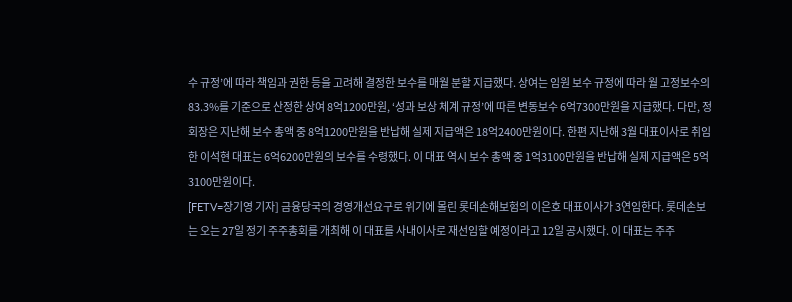수 규정’에 따라 책임과 권한 등을 고려해 결정한 보수를 매월 분할 지급했다. 상여는 임원 보수 규정에 따라 월 고정보수의 83.3%를 기준으로 산정한 상여 8억1200만원, ‘성과 보상 체계 규정’에 따른 변동보수 6억7300만원을 지급했다. 다만, 정 회장은 지난해 보수 총액 중 8억1200만원을 반납해 실제 지급액은 18억2400만원이다. 한편 지난해 3월 대표이사로 취임한 이석현 대표는 6억6200만원의 보수를 수령했다. 이 대표 역시 보수 총액 중 1억3100만원을 반납해 실제 지급액은 5억3100만원이다.
[FETV=장기영 기자] 금융당국의 경영개선요구로 위기에 몰린 롯데손해보험의 이은호 대표이사가 3연임한다. 롯데손보는 오는 27일 정기 주주총회를 개최해 이 대표를 사내이사로 재선임할 예정이라고 12일 공시했다. 이 대표는 주주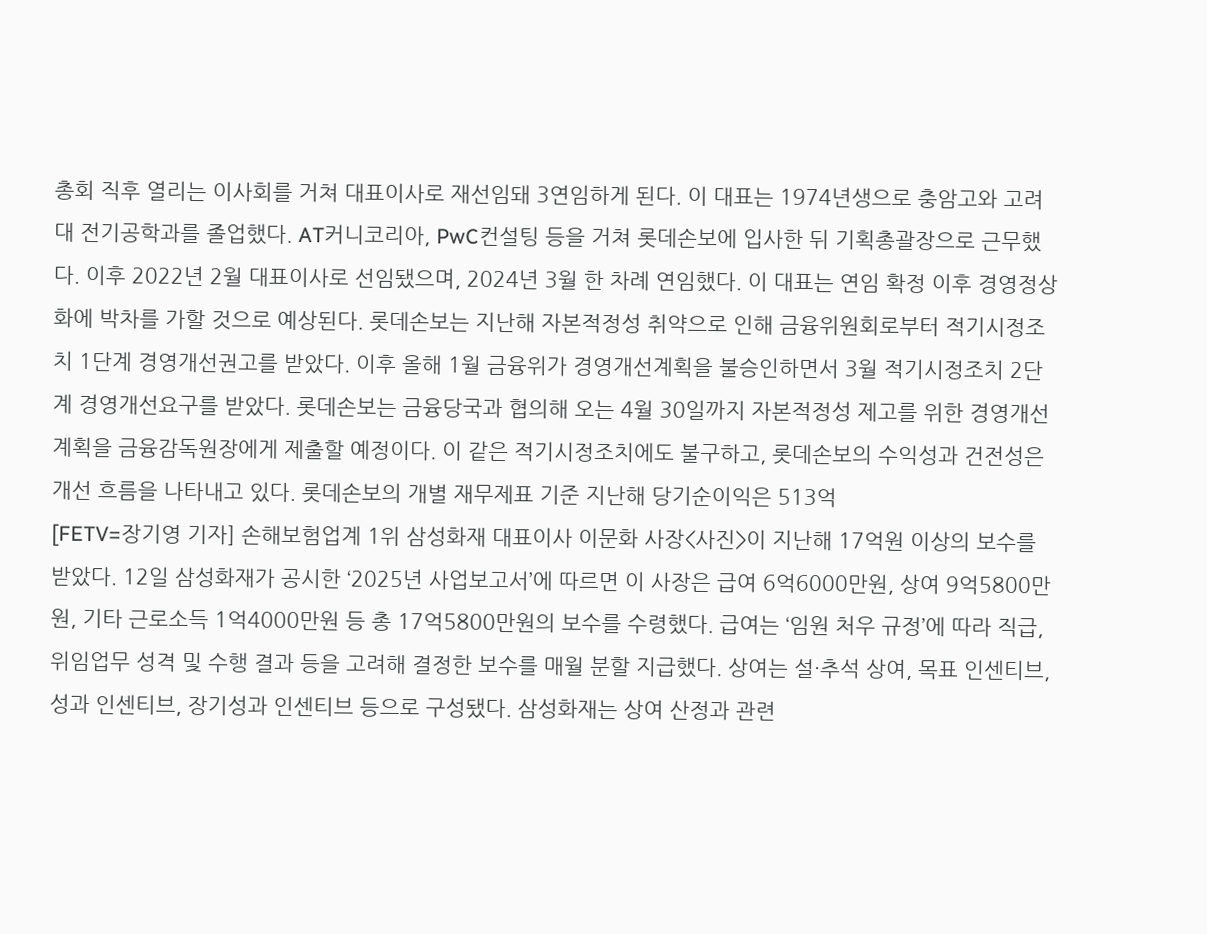총회 직후 열리는 이사회를 거쳐 대표이사로 재선임돼 3연임하게 된다. 이 대표는 1974년생으로 충암고와 고려대 전기공학과를 졸업했다. AT커니코리아, PwC컨설팅 등을 거쳐 롯데손보에 입사한 뒤 기획총괄장으로 근무했다. 이후 2022년 2월 대표이사로 선임됐으며, 2024년 3월 한 차례 연임했다. 이 대표는 연임 확정 이후 경영정상화에 박차를 가할 것으로 예상된다. 롯데손보는 지난해 자본적정성 취약으로 인해 금융위원회로부터 적기시정조치 1단계 경영개선권고를 받았다. 이후 올해 1월 금융위가 경영개선계획을 불승인하면서 3월 적기시정조치 2단계 경영개선요구를 받았다. 롯데손보는 금융당국과 협의해 오는 4월 30일까지 자본적정성 제고를 위한 경영개선계획을 금융감독원장에게 제출할 예정이다. 이 같은 적기시정조치에도 불구하고, 롯데손보의 수익성과 건전성은 개선 흐름을 나타내고 있다. 롯데손보의 개별 재무제표 기준 지난해 당기순이익은 513억
[FETV=장기영 기자] 손해보험업계 1위 삼성화재 대표이사 이문화 사장<사진>이 지난해 17억원 이상의 보수를 받았다. 12일 삼성화재가 공시한 ‘2025년 사업보고서’에 따르면 이 사장은 급여 6억6000만원, 상여 9억5800만원, 기타 근로소득 1억4000만원 등 총 17억5800만원의 보수를 수령했다. 급여는 ‘임원 처우 규정’에 따라 직급, 위임업무 성격 및 수행 결과 등을 고려해 결정한 보수를 매월 분할 지급했다. 상여는 설·추석 상여, 목표 인센티브, 성과 인센티브, 장기성과 인센티브 등으로 구성됐다. 삼성화재는 상여 산정과 관련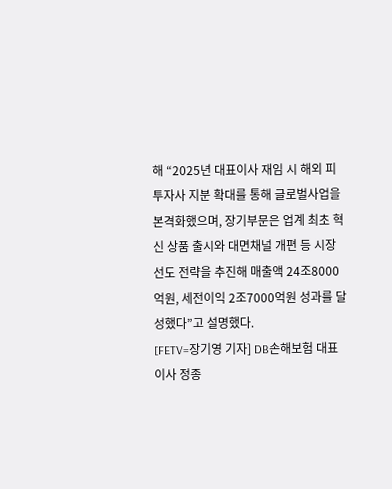해 “2025년 대표이사 재임 시 해외 피투자사 지분 확대를 통해 글로벌사업을 본격화했으며, 장기부문은 업계 최초 혁신 상품 출시와 대면채널 개편 등 시장 선도 전략을 추진해 매출액 24조8000억원, 세전이익 2조7000억원 성과를 달성했다”고 설명했다.
[FETV=장기영 기자] DB손해보험 대표이사 정종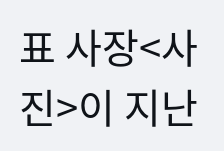표 사장<사진>이 지난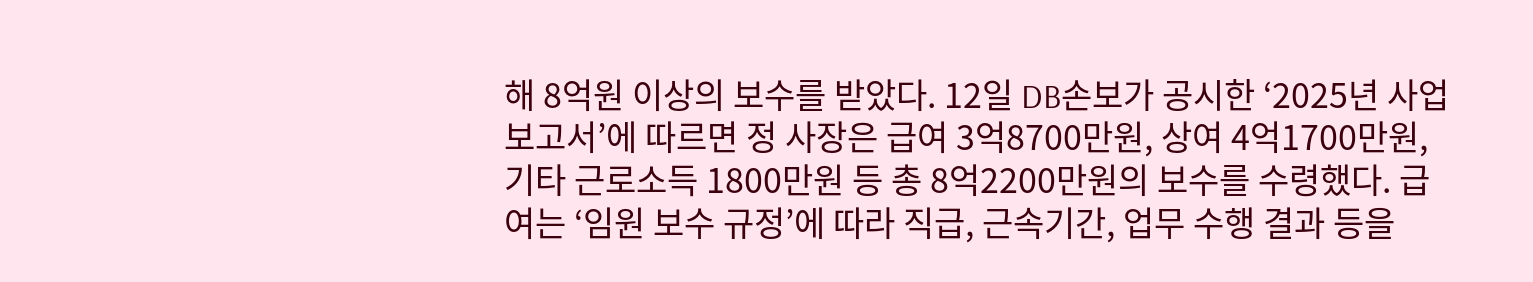해 8억원 이상의 보수를 받았다. 12일 DB손보가 공시한 ‘2025년 사업보고서’에 따르면 정 사장은 급여 3억8700만원, 상여 4억1700만원, 기타 근로소득 1800만원 등 총 8억2200만원의 보수를 수령했다. 급여는 ‘임원 보수 규정’에 따라 직급, 근속기간, 업무 수행 결과 등을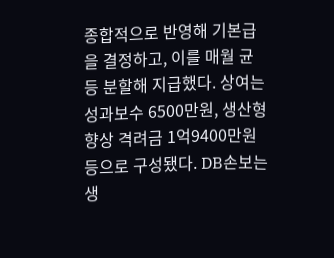종합적으로 반영해 기본급을 결정하고, 이를 매월 균등 분할해 지급했다. 상여는 성과보수 6500만원, 생산형 향상 격려금 1억9400만원 등으로 구성됐다. DB손보는 생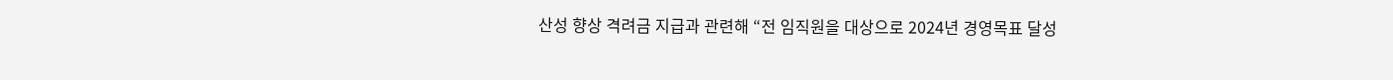산성 향상 격려금 지급과 관련해 “전 임직원을 대상으로 2024년 경영목표 달성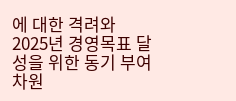에 대한 격려와 2025년 경영목표 달성을 위한 동기 부여 차원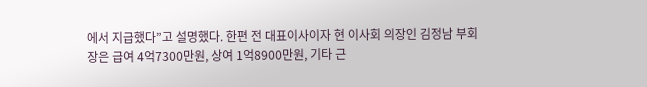에서 지급했다”고 설명했다. 한편 전 대표이사이자 현 이사회 의장인 김정남 부회장은 급여 4억7300만원, 상여 1억8900만원, 기타 근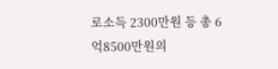로소득 2300만원 등 총 6억8500만원의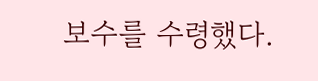보수를 수령했다.